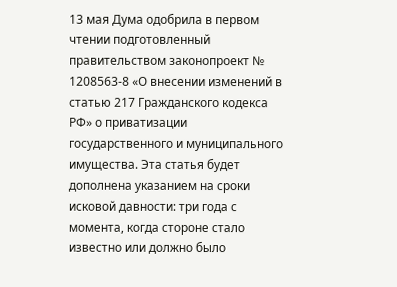13 мая Дума одобрила в первом чтении подготовленный правительством законопроект № 1208563-8 «О внесении изменений в статью 217 Гражданского кодекса РФ» о приватизации государственного и муниципального имущества. Эта статья будет дополнена указанием на сроки исковой давности: три года с момента, когда стороне стало известно или должно было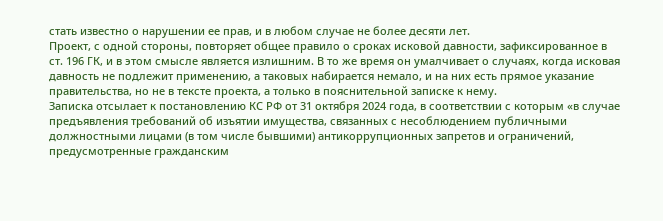стать известно о нарушении ее прав, и в любом случае не более десяти лет.
Проект, с одной стороны, повторяет общее правило о сроках исковой давности, зафиксированное в ст. 196 ГК, и в этом смысле является излишним. В то же время он умалчивает о случаях, когда исковая давность не подлежит применению, а таковых набирается немало, и на них есть прямое указание правительства, но не в тексте проекта, а только в пояснительной записке к нему.
Записка отсылает к постановлению КС РФ от 31 октября 2024 года, в соответствии с которым «в случае предъявления требований об изъятии имущества, связанных с несоблюдением публичными должностными лицами (в том числе бывшими) антикоррупционных запретов и ограничений, предусмотренные гражданским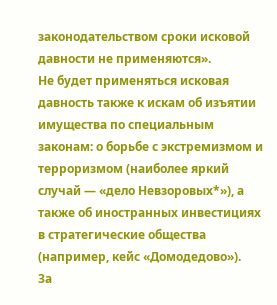законодательством сроки исковой давности не применяются».
Не будет применяться исковая давность также к искам об изъятии имущества по специальным законам: о борьбе с экстремизмом и терроризмом (наиболее яркий случай — «дело Невзоровых*»), а также об иностранных инвестициях в стратегические общества (например, кейс «Домодедово»).
За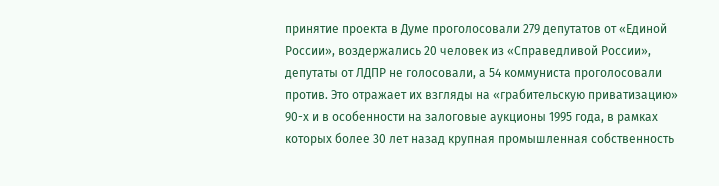принятие проекта в Думе проголосовали 279 депутатов от «Единой России», воздержались 20 человек из «Справедливой России», депутаты от ЛДПР не голосовали, а 54 коммуниста проголосовали против. Это отражает их взгляды на «грабительскую приватизацию» 90-х и в особенности на залоговые аукционы 1995 года, в рамках которых более 30 лет назад крупная промышленная собственность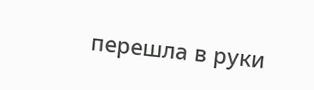перешла в руки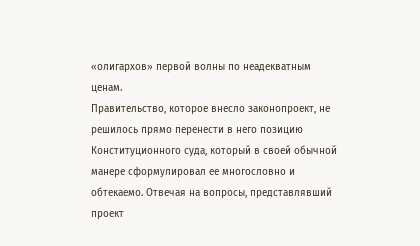«олигархов» первой волны по неадекватным ценам.
Правительство, которое внесло законопроект, не решилось прямо перенести в него позицию Конституционного суда, который в своей обычной манере сформулировал ее многословно и обтекаемо. Отвечая на вопросы, представлявший проект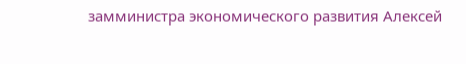замминистра экономического развития Алексей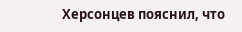Херсонцев пояснил, что